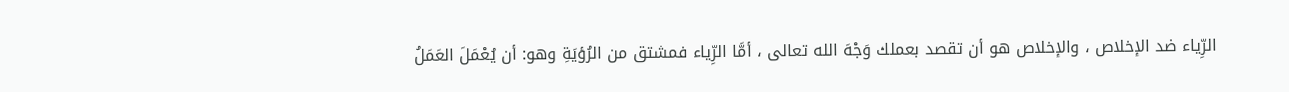الرِّياء ضد الإخلاص ، والإخلاص هو أن تقصد بعملك وَجْهَ الله تعالى ، أمَّا الرِّياء فمشتق من الرُؤيَةِ وهو: أن يُعْمَلَ العَمَلُ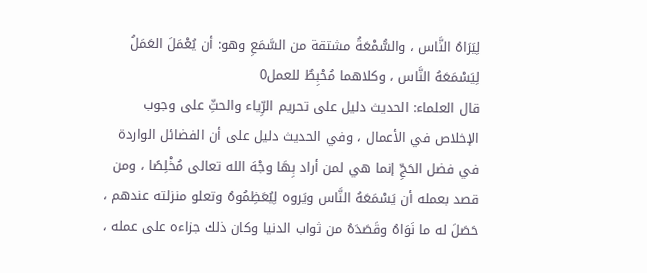لِيَرَاهُ النَّاس ، والسُّمْعَةُ مشتقة من السَّمَعِ وهو: أن يُعْمَلَ العَمَلُ لِيَسْمَعَهُ النَّاس ، وكلاهما مُحْبِطٌ للعمل0
قال العلماء: الحديث دليل على تحريم الرِّياء والحثِّ على وجوب الإخلاص في الأعمال ، وفي الحديث دليل على أن الفضائل الواردة في فضل الحَجِّ إنما هي لمن أراد بِهَا وجْهَ الله تعالى مُخْلِصًا ، ومن قصد بعمله أن يَسْمَعَهُ النَّاس ويَروه لِيُعَظِمُوهُ وتعلو منزلته عندهم ، حَصَلَ له ما نَوَاهُ وقَصَدَهُ من ثواب الدنيا وكان ذلك جزاءه على عمله ،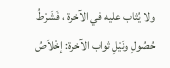ولا يُثاب عليه في الآخرة ، فَشَرْطُ حُصُولِ ونَيْلِ ثواب الآخرة: إخْلاَصُ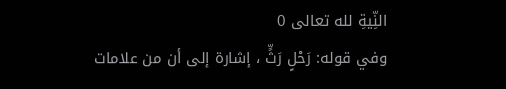النِّيةِ لله تعالى 0
وفي قوله: رَحْلٍ رَثٍّ ، إشارة إلى أن من علامات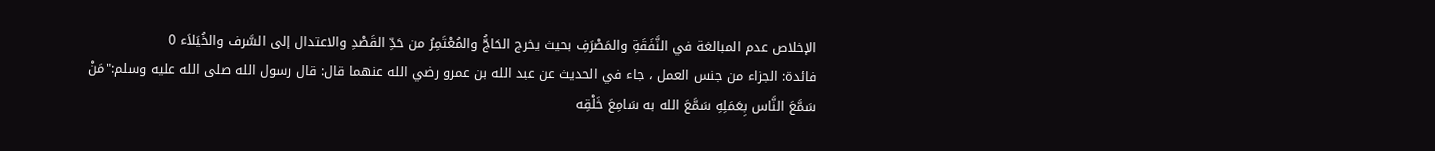الإخلاص عدم المبالغة في النَّفَقَةِ والمَصْرَفِ بحيث يخرج الحَاجُّ والمُعْتَمِرُ من حَدِّ القَصْدِ والاعتدال إلى السَّرف والخُيَلاَء 0
فائدة: الجزاء من جنس العمل ، جاء في الحديث عن عبد الله بن عمرو رضي الله عنهما قال: قال رسول الله صلى الله عليه وسلم:"مَنْ سَمَّعَ النَّاس بِعَمَلِهِ سَمَّعَ الله به سَامِعَ خَلْقِه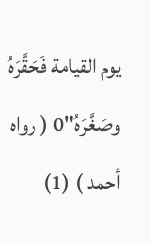يوم القيامة فَحَقَّرَهُ وصَغَّرَهُ"0 ( رواه أحمد ) (1)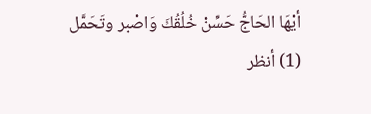أيْهَا الحَاجُّ حَسِّنْ خُلُقُكَ وَاصْبر وتَحَمَّل
(1) أنظر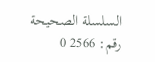السلسلة الصحيحة رقم: 2566 0